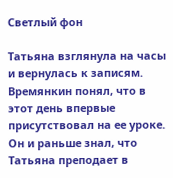Светлый фон

Татьяна взглянула на часы и вернулась к записям. Времянкин понял, что в этот день впервые присутствовал на ее уроке. Он и раньше знал, что Татьяна преподает в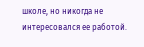школе, но никогда не интересовался ее работой.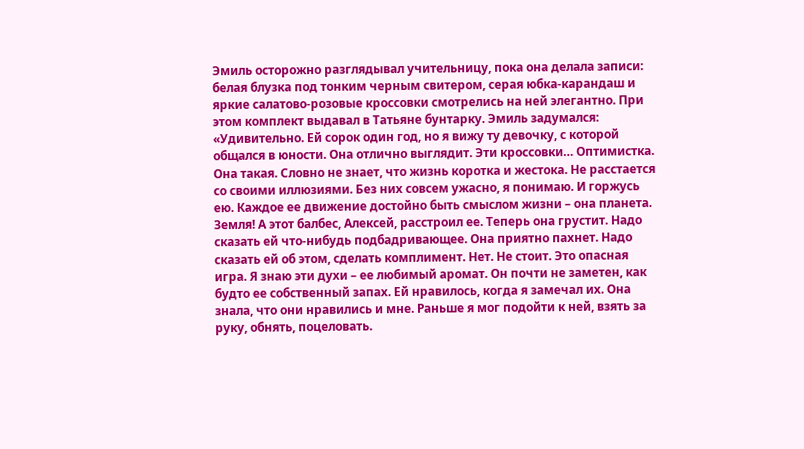Эмиль осторожно разглядывал учительницу, пока она делала записи: белая блузка под тонким черным свитером, серая юбка-карандаш и яркие салатово-розовые кроссовки смотрелись на ней элегантно. При этом комплект выдавал в Татьяне бунтарку. Эмиль задумался: «Удивительно. Ей сорок один год, но я вижу ту девочку, с которой общался в юности. Она отлично выглядит. Эти кроссовки… Оптимистка. Она такая. Словно не знает, что жизнь коротка и жестока. Не расстается со своими иллюзиями. Без них совсем ужасно, я понимаю. И горжусь ею. Каждое ее движение достойно быть смыслом жизни – она планета. Земля! А этот балбес, Алексей, расстроил ее. Теперь она грустит. Надо сказать ей что-нибудь подбадривающее. Она приятно пахнет. Надо сказать ей об этом, сделать комплимент. Нет. Не стоит. Это опасная игра. Я знаю эти духи – ее любимый аромат. Он почти не заметен, как будто ее собственный запах. Ей нравилось, когда я замечал их. Она знала, что они нравились и мне. Раньше я мог подойти к ней, взять за руку, обнять, поцеловать.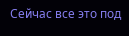Сейчас все это под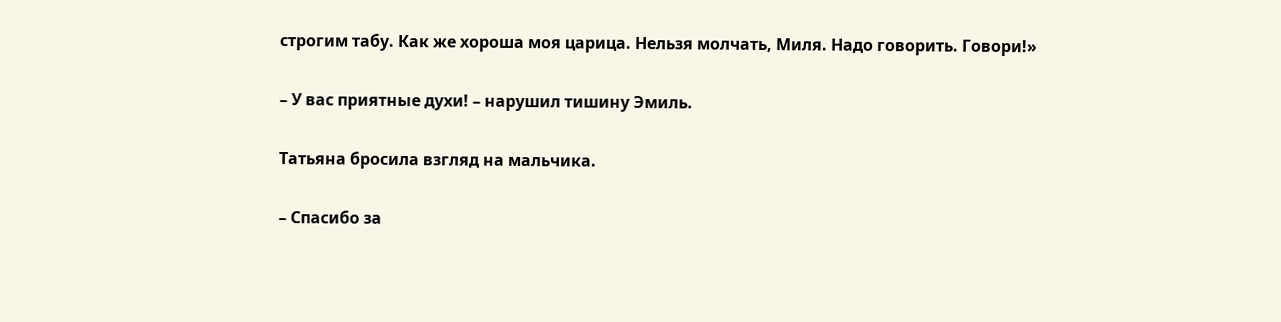строгим табу. Как же хороша моя царица. Нельзя молчать, Миля. Надо говорить. Говори!»

– У вас приятные духи! – нарушил тишину Эмиль.

Татьяна бросила взгляд на мальчика.

– Спасибо за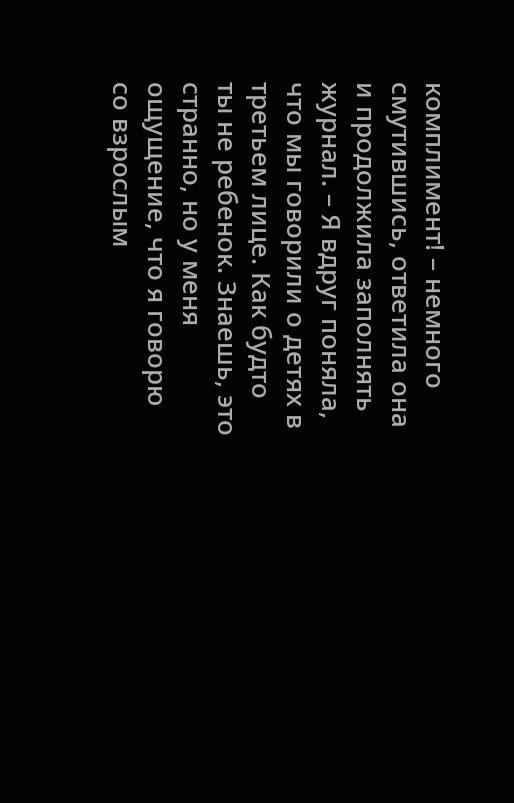комплимент! – немного смутившись, ответила она и продолжила заполнять журнал. – Я вдруг поняла, что мы говорили о детях в третьем лице. Как будто ты не ребенок. Знаешь, это странно, но у меня ощущение, что я говорю со взрослым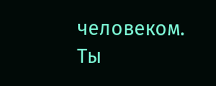человеком. Ты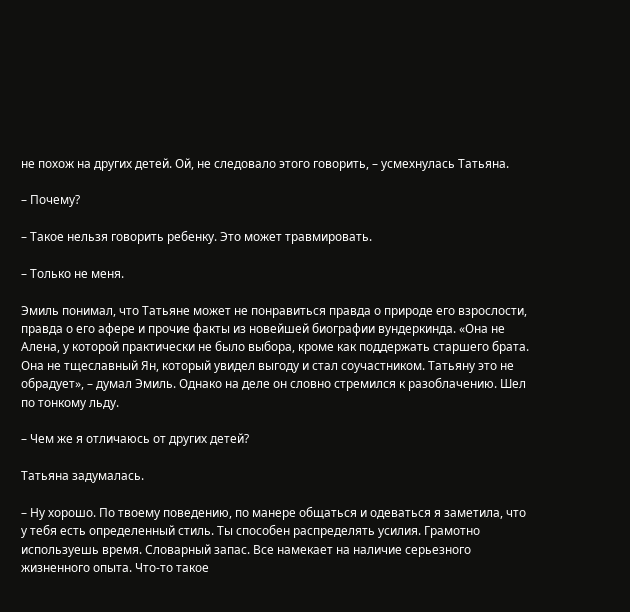не похож на других детей. Ой, не следовало этого говорить, – усмехнулась Татьяна.

– Почему?

– Такое нельзя говорить ребенку. Это может травмировать.

– Только не меня.

Эмиль понимал, что Татьяне может не понравиться правда о природе его взрослости, правда о его афере и прочие факты из новейшей биографии вундеркинда. «Она не Алена, у которой практически не было выбора, кроме как поддержать старшего брата. Она не тщеславный Ян, который увидел выгоду и стал соучастником. Татьяну это не обрадует», – думал Эмиль. Однако на деле он словно стремился к разоблачению. Шел по тонкому льду.

– Чем же я отличаюсь от других детей?

Татьяна задумалась.

– Ну хорошо. По твоему поведению, по манере общаться и одеваться я заметила, что у тебя есть определенный стиль. Ты способен распределять усилия. Грамотно используешь время. Словарный запас. Все намекает на наличие серьезного жизненного опыта. Что-то такое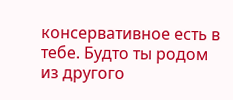консервативное есть в тебе. Будто ты родом из другого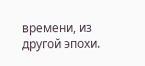времени, из другой эпохи.